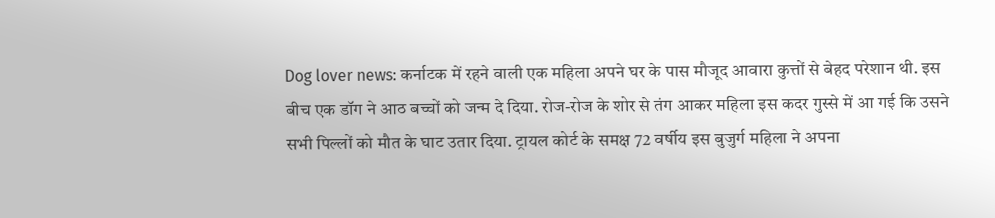Dog lover news: कर्नाटक में रहने वाली एक महिला अपने घर के पास मौजूद आवारा कुत्तों से बेहद परेशान थी. इस बीच एक डॉग ने आठ बच्चों को जन्म दे दिया. रोज-रोज के शोर से तंग आकर महिला इस कदर गुस्से में आ गई कि उसने सभी पिल्लों को मौत के घाट उतार दिया. ट्रायल कोर्ट के समक्ष 72 वर्षीय इस बुजुर्ग महिला ने अपना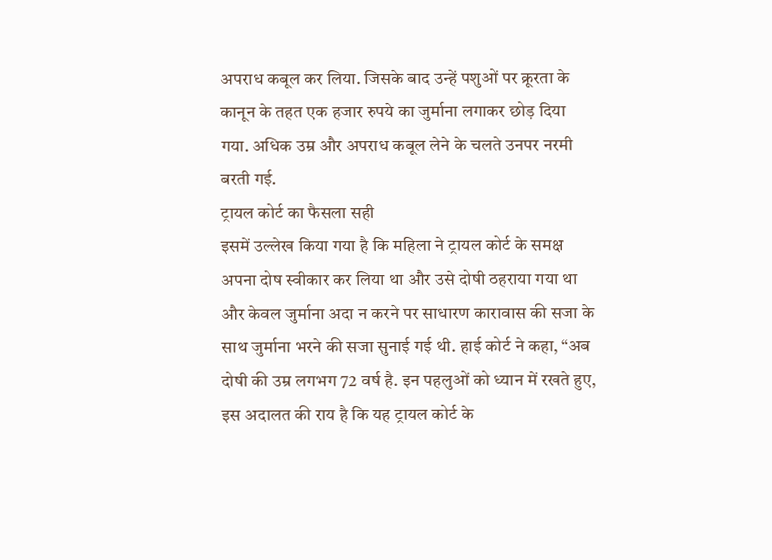अपराध कबूल कर लिया. जिसके बाद उन्हें पशुओं पर क्रूरता के कानून के तहत एक हजार रुपये का जुर्माना लगाकर छोड़ दिया गया. अधिक उम्र और अपराध कबूल लेने के चलते उनपर नरमी बरती गई.
ट्रायल कोर्ट का फैसला सही
इसमें उल्लेख किया गया है कि महिला ने ट्रायल कोर्ट के समक्ष अपना दोष स्वीकार कर लिया था और उसे दोषी ठहराया गया था और केवल जुर्माना अदा न करने पर साधारण कारावास की सजा के साथ जुर्माना भरने की सजा सुनाई गई थी. हाई कोर्ट ने कहा, “अब दोषी की उम्र लगभग 72 वर्ष है. इन पहलुओं को ध्यान में रखते हुए, इस अदालत की राय है कि यह ट्रायल कोर्ट के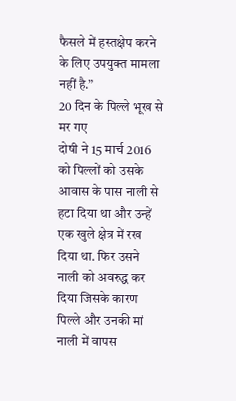फैसले में हस्तक्षेप करने के लिए उपयुक्त मामला नहीं है.”
20 दिन के पिल्ले भूख से मर गए
दोषी ने 15 मार्च 2016 को पिल्लों को उसके आवास के पास नाली से हटा दिया था और उन्हें एक खुले क्षेत्र में रख दिया था. फिर उसने नाली को अवरुद्ध कर दिया जिसके कारण पिल्ले और उनकी मां नाली में वापस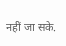नहीं जा सके.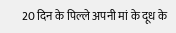20 दिन के पिल्ले अपनी मां के दूध के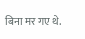बिना मर गए थे.